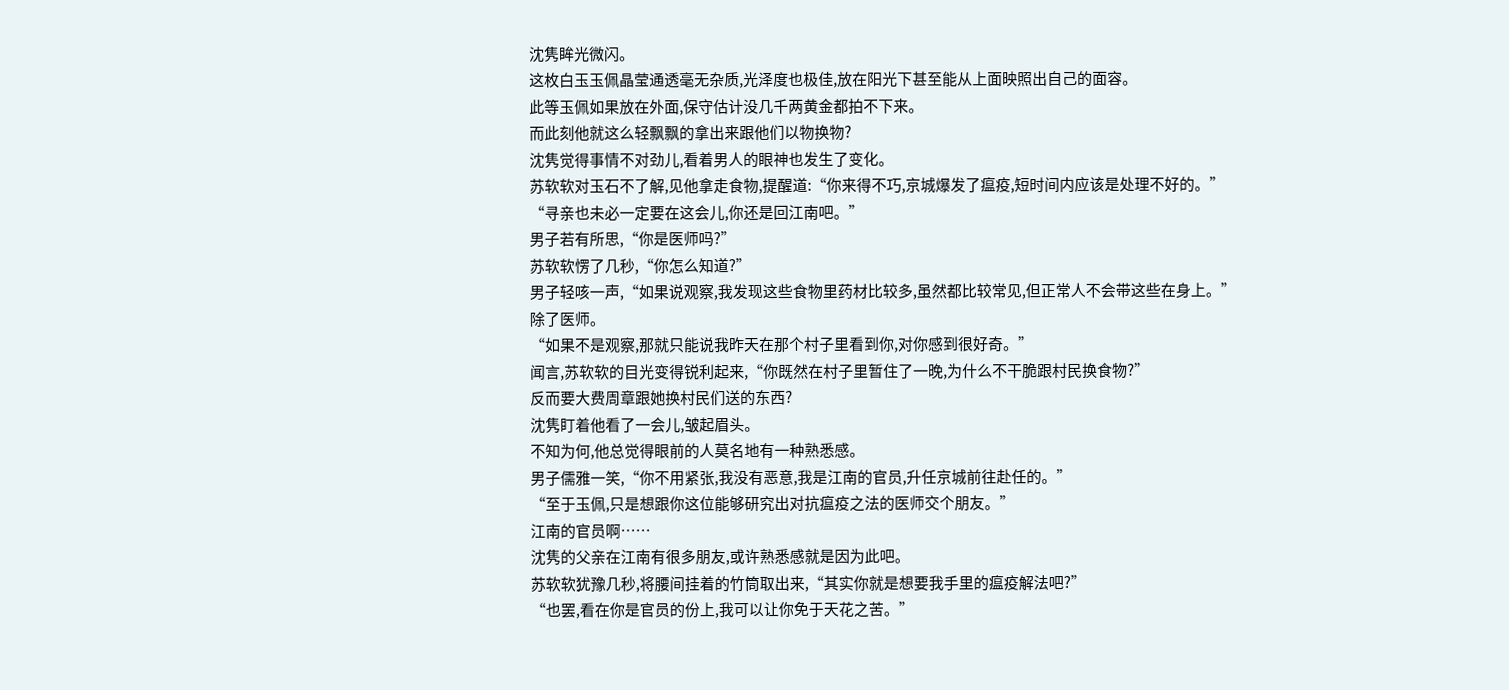沈隽眸光微闪。
这枚白玉玉佩晶莹通透毫无杂质,光泽度也极佳,放在阳光下甚至能从上面映照出自己的面容。
此等玉佩如果放在外面,保守估计没几千两黄金都拍不下来。
而此刻他就这么轻飘飘的拿出来跟他们以物换物?
沈隽觉得事情不对劲儿,看着男人的眼神也发生了变化。
苏软软对玉石不了解,见他拿走食物,提醒道:“你来得不巧,京城爆发了瘟疫,短时间内应该是处理不好的。”
“寻亲也未必一定要在这会儿,你还是回江南吧。”
男子若有所思,“你是医师吗?”
苏软软愣了几秒,“你怎么知道?”
男子轻咳一声,“如果说观察,我发现这些食物里药材比较多,虽然都比较常见,但正常人不会带这些在身上。”
除了医师。
“如果不是观察,那就只能说我昨天在那个村子里看到你,对你感到很好奇。”
闻言,苏软软的目光变得锐利起来,“你既然在村子里暂住了一晚,为什么不干脆跟村民换食物?”
反而要大费周章跟她换村民们送的东西?
沈隽盯着他看了一会儿,皱起眉头。
不知为何,他总觉得眼前的人莫名地有一种熟悉感。
男子儒雅一笑,“你不用紧张,我没有恶意,我是江南的官员,升任京城前往赴任的。”
“至于玉佩,只是想跟你这位能够研究出对抗瘟疫之法的医师交个朋友。”
江南的官员啊……
沈隽的父亲在江南有很多朋友,或许熟悉感就是因为此吧。
苏软软犹豫几秒,将腰间挂着的竹筒取出来,“其实你就是想要我手里的瘟疫解法吧?”
“也罢,看在你是官员的份上,我可以让你免于天花之苦。”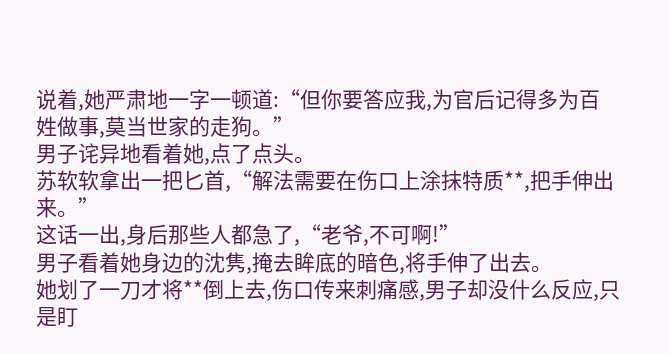说着,她严肃地一字一顿道:“但你要答应我,为官后记得多为百姓做事,莫当世家的走狗。”
男子诧异地看着她,点了点头。
苏软软拿出一把匕首,“解法需要在伤口上涂抹特质**,把手伸出来。”
这话一出,身后那些人都急了,“老爷,不可啊!”
男子看着她身边的沈隽,掩去眸底的暗色,将手伸了出去。
她划了一刀才将**倒上去,伤口传来刺痛感,男子却没什么反应,只是盯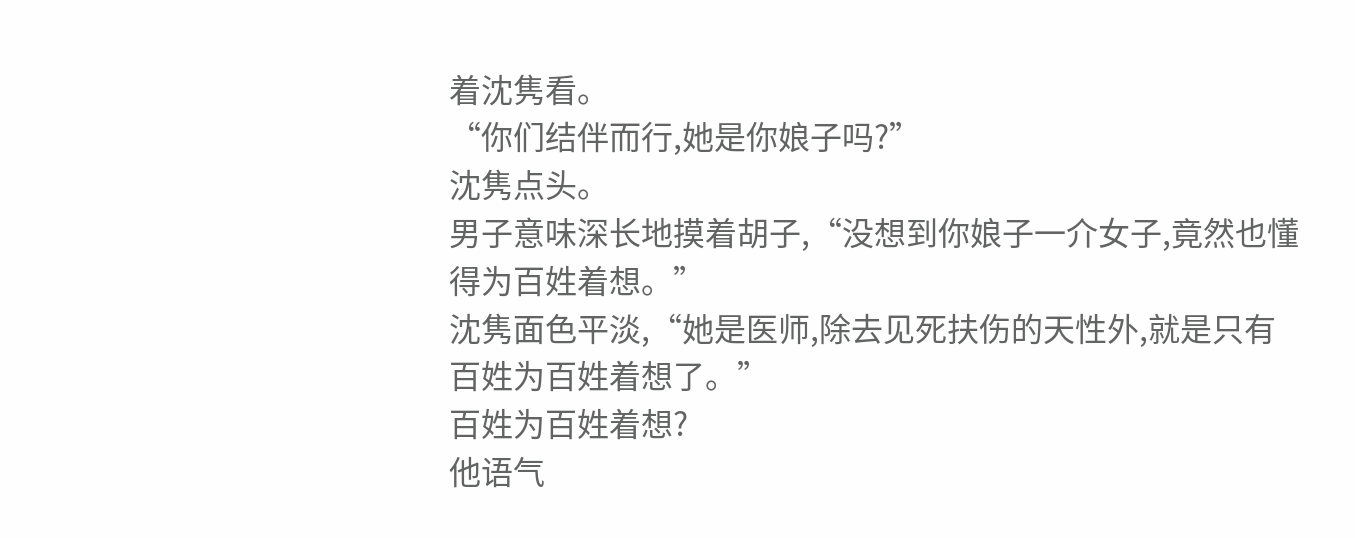着沈隽看。
“你们结伴而行,她是你娘子吗?”
沈隽点头。
男子意味深长地摸着胡子,“没想到你娘子一介女子,竟然也懂得为百姓着想。”
沈隽面色平淡,“她是医师,除去见死扶伤的天性外,就是只有百姓为百姓着想了。”
百姓为百姓着想?
他语气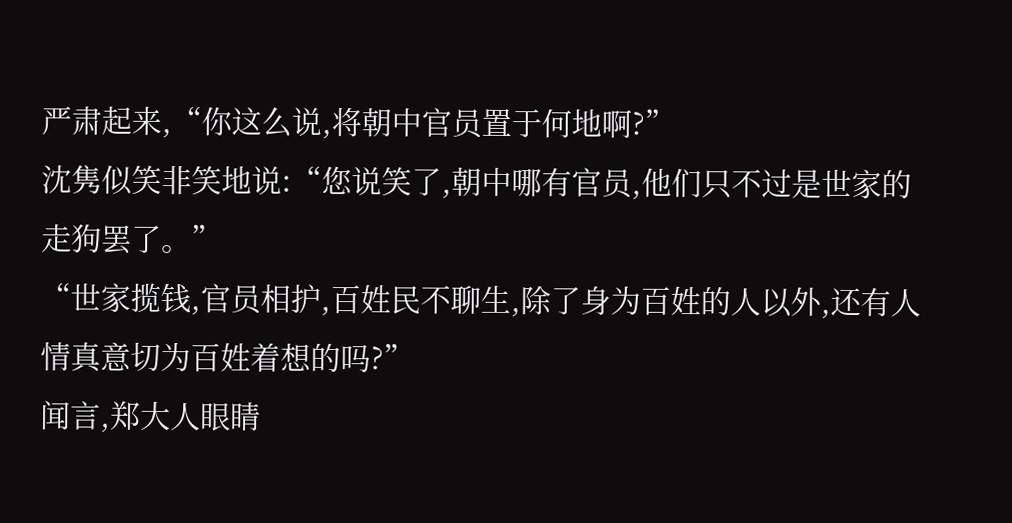严肃起来,“你这么说,将朝中官员置于何地啊?”
沈隽似笑非笑地说:“您说笑了,朝中哪有官员,他们只不过是世家的走狗罢了。”
“世家揽钱,官员相护,百姓民不聊生,除了身为百姓的人以外,还有人情真意切为百姓着想的吗?”
闻言,郑大人眼睛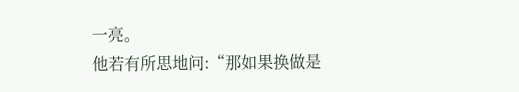一亮。
他若有所思地问:“那如果换做是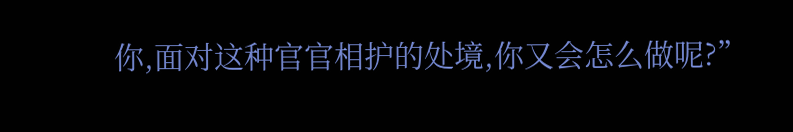你,面对这种官官相护的处境,你又会怎么做呢?”